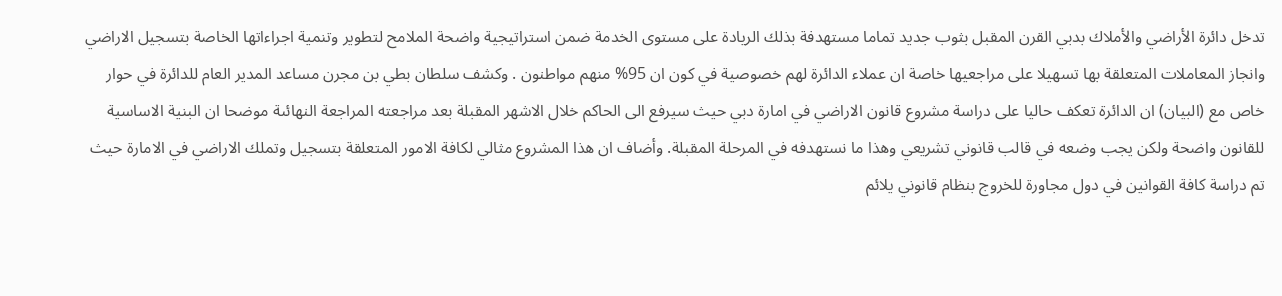تدخل دائرة الأراضي والأملاك بدبي القرن المقبل بثوب جديد تماما مستهدفة بذلك الريادة على مستوى الخدمة ضمن استراتيجية واضحة الملامح لتطوير وتنمية اجراءاتها الخاصة بتسجيل الاراضي وانجاز المعاملات المتعلقة بها تسهيلا على مراجعيها خاصة ان عملاء الدائرة لهم خصوصية في كون ان 95% منهم مواطنون . وكشف سلطان بطي بن مجرن مساعد المدير العام للدائرة في حوار خاص مع (البيان) ان الدائرة تعكف حاليا على دراسة مشروع قانون الاراضي في امارة دبي حيث سيرفع الى الحاكم خلال الاشهر المقبلة بعد مراجعته المراجعة النهائىة موضحا ان البنية الاساسية للقانون واضحة ولكن يجب وضعه في قالب قانوني تشريعي وهذا ما نستهدفه في المرحلة المقبلة. وأضاف ان هذا المشروع مثالي لكافة الامور المتعلقة بتسجيل وتملك الاراضي في الامارة حيث تم دراسة كافة القوانين في دول مجاورة للخروج بنظام قانوني يلائم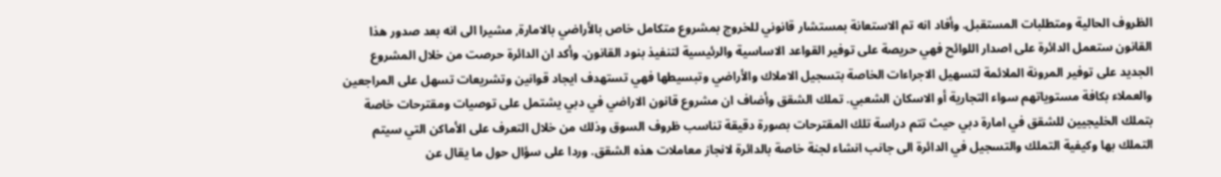الظروف الحالية ومتطلبات المستقبل. وأفاد انه تم الاستعانة بمستشار قانوني للخروج بمشروع متكامل خاص بالأراضي بالامارة, مشيرا الى انه بعد صدور هذا القانون ستعمل الدائرة على اصدار اللوائح فهي حريصة على توفير القواعد الاساسية والرئيسية لتنفيذ بنود القانون. وأكد ان الدائرة حرصت من خلال المشروع الجديد على توفير المرونة الملائمة لتسهيل الاجراءات الخاصة بتسجيل الاملاك والأراضي وتبسيطها فهي تستهدف ايجاد قوانين وتشريعات تسهل على المراجعين والعملاء بكافة مستوياتهم سواء التجارية أو الاسكان الشعبي. تملك الشقق وأضاف ان مشروع قانون الاراضي في دبي يشتمل على توصيات ومقترحات خاصة بتملك الخليجيين للشقق في امارة دبي حيث تتم دراسة تلك المقترحات بصورة دقيقة تناسب ظروف السوق وذلك من خلال التعرف على الأماكن التي سيتم التملك بها وكيفية التملك والتسجيل في الدائرة الى جانب انشاء لجنة خاصة بالدائرة لانجاز معاملات هذه الشقق. وردا على سؤال حول ما يقال عن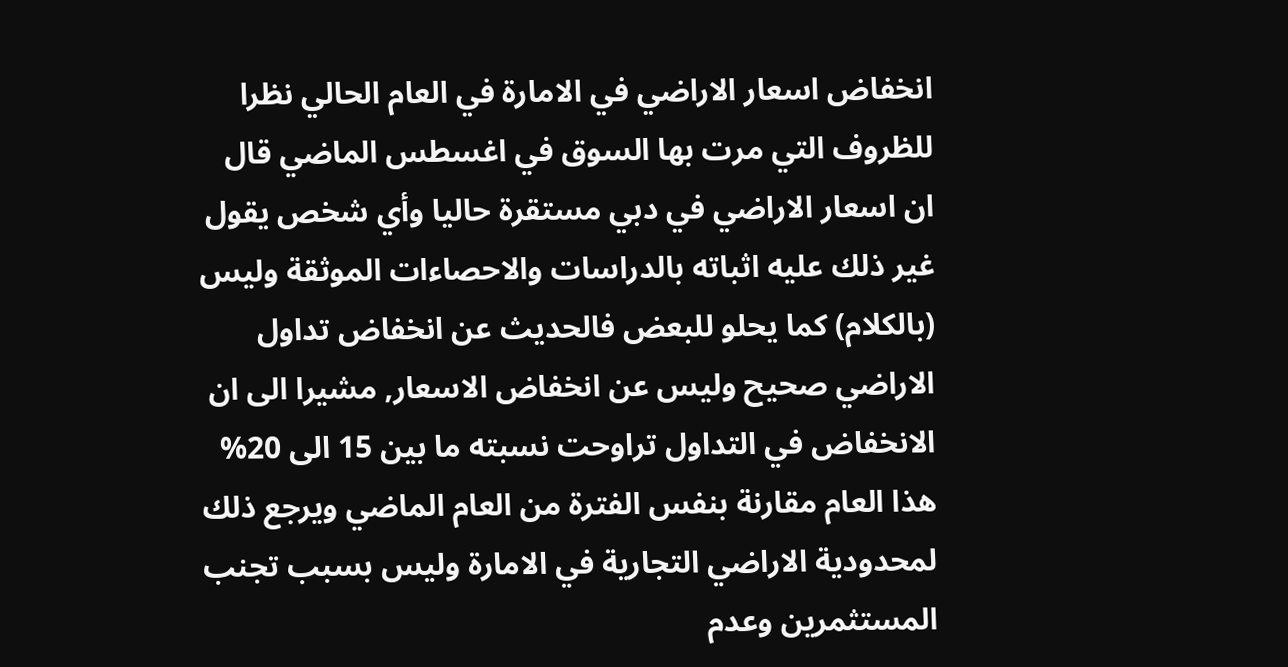انخفاض اسعار الاراضي في الامارة في العام الحالي نظرا للظروف التي مرت بها السوق في اغسطس الماضي قال ان اسعار الاراضي في دبي مستقرة حاليا وأي شخص يقول غير ذلك عليه اثباته بالدراسات والاحصاءات الموثقة وليس (بالكلام) كما يحلو للبعض فالحديث عن انخفاض تداول الاراضي صحيح وليس عن انخفاض الاسعار, مشيرا الى ان الانخفاض في التداول تراوحت نسبته ما بين 15 الى 20% هذا العام مقارنة بنفس الفترة من العام الماضي ويرجع ذلك لمحدودية الاراضي التجارية في الامارة وليس بسبب تجنب المستثمرين وعدم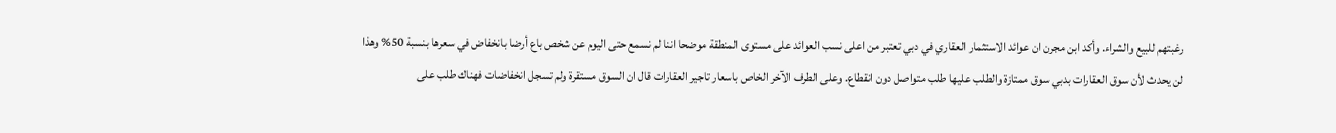رغبتهم للبيع والشراء. وأكد ابن مجرن ان عوائد الاستثمار العقاري في دبي تعتبر من اعلى نسب العوائد على مستوى المنطقة موضحا اننا لم نسمع حتى اليوم عن شخص باع أرضا بانخفاض في سعرها بنسبة 50% وهذا لن يحدث لأن سوق العقارات بدبي سوق ممتازة والطلب عليها طلب متواصل دون انقطاع. وعلى الطرف الآخر الخاص باسعار تاجير العقارات قال ان السوق مستقرة ولم تسجل انخفاضات فهناك طلب على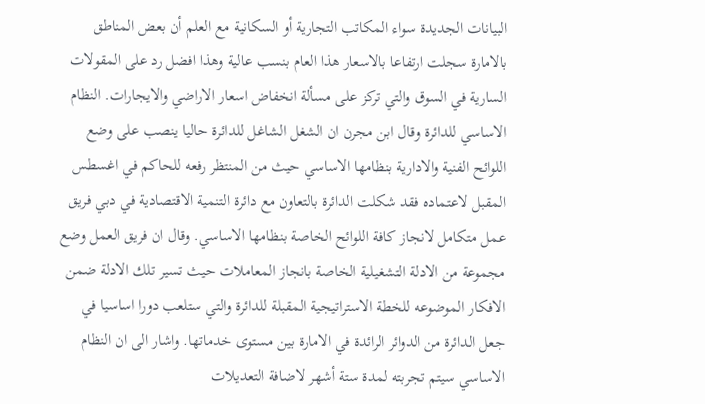البيانات الجديدة سواء المكاتب التجارية أو السكانية مع العلم أن بعض المناطق بالامارة سجلت ارتفاعا بالاسعار هذا العام بنسب عالية وهذا افضل رد على المقولات السارية في السوق والتي تركز على مسألة انخفاض اسعار الاراضي والايجارات. النظام الاساسي للدائرة وقال ابن مجرن ان الشغل الشاغل للدائرة حاليا ينصب على وضع اللوائح الفنية والادارية بنظامها الاساسي حيث من المنتظر رفعه للحاكم في اغسطس المقبل لاعتماده فقد شكلت الدائرة بالتعاون مع دائرة التنمية الاقتصادية في دبي فريق عمل متكامل لانجاز كافة اللوائح الخاصة بنظامها الاساسي. وقال ان فريق العمل وضع مجموعة من الادلة التشغيلية الخاصة بانجاز المعاملات حيث تسير تلك الادلة ضمن الافكار الموضوعه للخطة الاستراتيجية المقبلة للدائرة والتي ستلعب دورا اساسيا في جعل الدائرة من الدوائر الرائدة في الامارة بين مستوى خدماتها. واشار الى ان النظام الاساسي سيتم تجربته لمدة ستة أشهر لاضافة التعديلات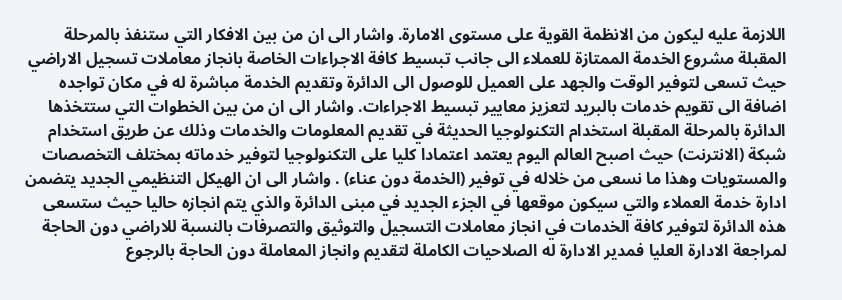اللازمة عليه ليكون من الانظمة القوية على مستوى الامارة. واشار الى ان من بين الافكار التي ستنفذ بالمرحلة المقبلة مشروع الخدمة الممتازة للعملاء الى جانب تبسيط كافة الاجراءات الخاصة بانجاز معاملات تسجيل الاراضي حيث تسعى لتوفير الوقت والجهد على العميل للوصول الى الدائرة وتقديم الخدمة مباشرة له في مكان تواجده اضافة الى تقويم خدمات بالبريد لتعزيز معايير تبسيط الاجراءات. واشار الى ان من بين الخطوات التي ستتخذها الدائرة بالمرحلة المقبلة استخدام التكنولوجيا الحديثة في تقديم المعلومات والخدمات وذلك عن طريق استخدام شبكة (الانترنت) حيث اصبح العالم اليوم يعتمد اعتمادا كليا على التكنولوجيا لتوفير خدماته بمختلف التخصصات والمستويات وهذا ما نسعى من خلاله في توفير (الخدمة دون عناء) . واشار الى ان الهيكل التنظيمي الجديد يتضمن ادارة خدمة العملاء والتي سيكون موقعها في الجزء الجديد في مبنى الدائرة والذي يتم انجازه حاليا حيث ستسعى هذه الدائرة لتوفير كافة الخدمات في انجاز معاملات التسجيل والتوثيق والتصرفات بالنسبة للاراضي دون الحاجة لمراجعة الادارة العليا فمدير الادارة له الصلاحيات الكاملة لتقديم وانجاز المعاملة دون الحاجة بالرجوع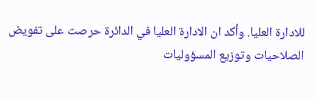للادارة العليا. وأكد ان الادارة العليا في الدائرة حرصت على تفويض الصلاحيات وتوزيع المسؤوليات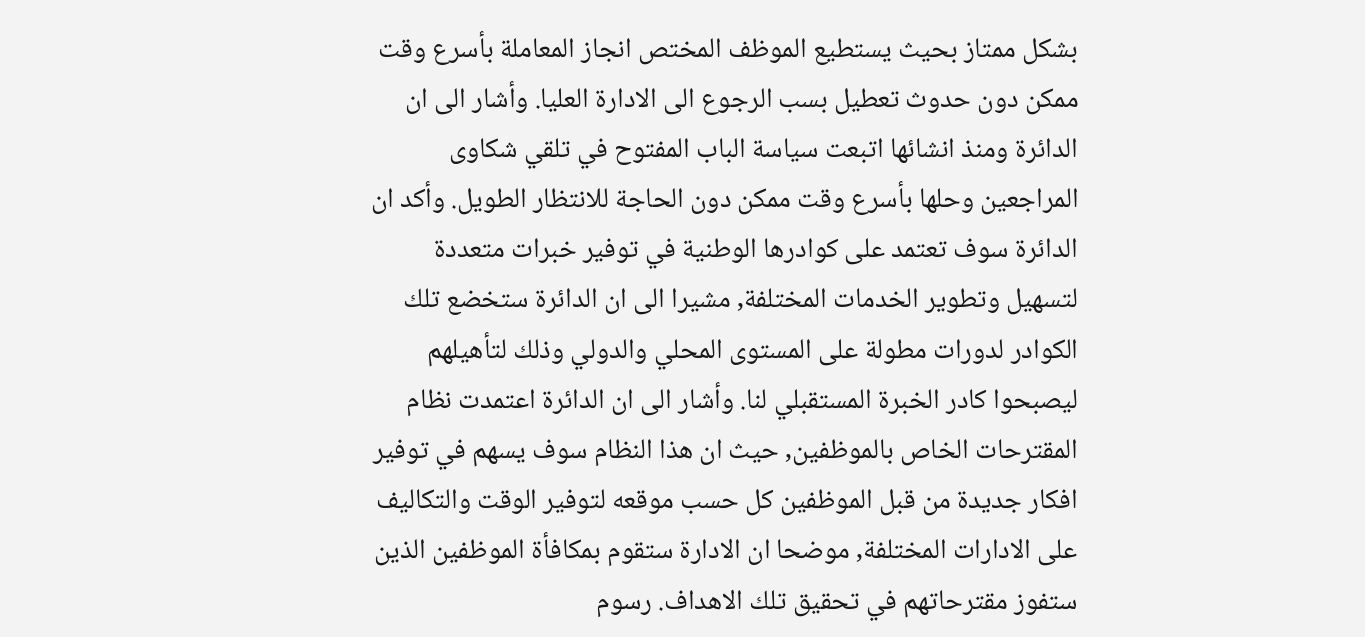بشكل ممتاز بحيث يستطيع الموظف المختص انجاز المعاملة بأسرع وقت ممكن دون حدوث تعطيل بسب الرجوع الى الادارة العليا. وأشار الى ان الدائرة ومنذ انشائها اتبعت سياسة الباب المفتوح في تلقي شكاوى المراجعين وحلها بأسرع وقت ممكن دون الحاجة للانتظار الطويل. وأكد ان الدائرة سوف تعتمد على كوادرها الوطنية في توفير خبرات متعددة لتسهيل وتطوير الخدمات المختلفة, مشيرا الى ان الدائرة ستخضع تلك الكوادر لدورات مطولة على المستوى المحلي والدولي وذلك لتأهيلهم ليصبحوا كادر الخبرة المستقبلي لنا. وأشار الى ان الدائرة اعتمدت نظام المقترحات الخاص بالموظفين, حيث ان هذا النظام سوف يسهم في توفير افكار جديدة من قبل الموظفين كل حسب موقعه لتوفير الوقت والتكاليف على الادارات المختلفة, موضحا ان الادارة ستقوم بمكافأة الموظفين الذين ستفوز مقترحاتهم في تحقيق تلك الاهداف. رسوم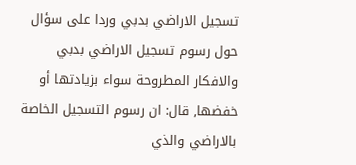تسجيل الاراضي بدبي وردا على سؤال حول رسوم تسجيل الاراضي بدبي والافكار المطروحة سواء بزيادتها أو خفضها, قال: ان رسوم التسجيل الخاصة بالاراضي والذي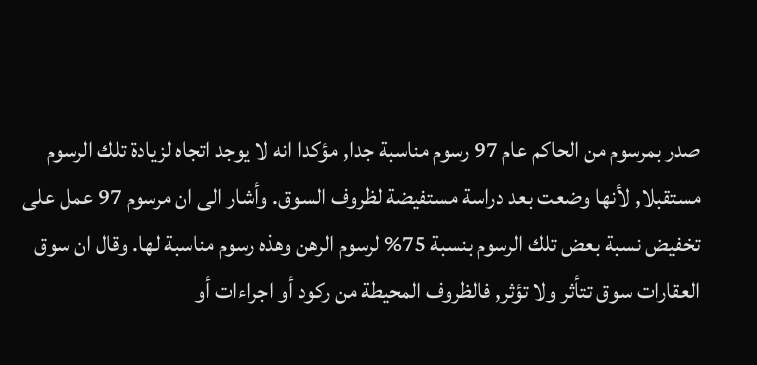صدر بمرسوم من الحاكم عام 97 رسوم مناسبة جدا, مؤكدا انه لا يوجد اتجاه لزيادة تلك الرسوم مستقبلا, لأنها وضعت بعد دراسة مستفيضة لظروف السوق. وأشار الى ان مرسوم 97 عمل على تخفيض نسبة بعض تلك الرسوم بنسبة 75% لرسوم الرهن وهذه رسوم مناسبة لها. وقال ان سوق العقارات سوق تتأثر ولا تؤثر, فالظروف المحيطة من ركود أو اجراءات أو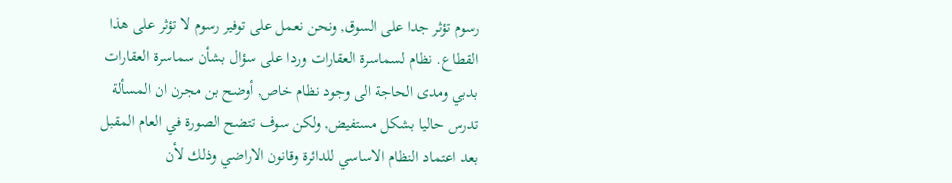رسوم تؤثر جدا على السوق, ونحن نعمل على توفير رسوم لا تؤثر على هذا القطاع. نظام لسماسرة العقارات وردا على سؤال بشأن سماسرة العقارات بدبي ومدى الحاجة الى وجود نظام خاص, أوضح بن مجرن ان المسألة تدرس حاليا بشكل مستفيض, ولكن سوف تتضح الصورة في العام المقبل بعد اعتماد النظام الاساسي للدائرة وقانون الاراضي وذلك لأن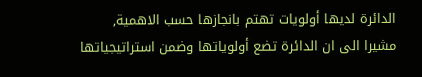الدائرة لديها أولويات تهتم بانجازها حسب الاهمية, مشيرا الى ان الدائرة تضع أولوياتها وضمن استراتيجياتها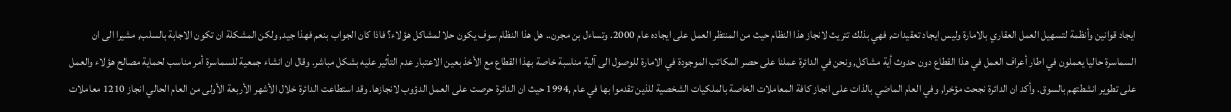ايجاد قوانين وأنظمة لتسهيل العمل العقاري بالامارة وليس ايجاد تعقيدات, فهي بذلك تتريث لانجاز هذا النظام حيث من المنتظر العمل على ايجاده عام 2000. وتساءل بن مجرن.. هل هذا النظام سوف يكون حلا لمشاكل هؤلاء؟ فاذا كان الجواب بنعم فهذا جيد, ولكن المشكلة ان تكون الاجابة بالسلب, مشيرا الى ان السماسرة حاليا يعملون في اطار أعراف العمل في هذا القطاع دون حدوث أية مشاكل, ونحن في الدائرة عملنا على حصر المكاتب الموجودة في الامارة للوصول الى آلية مناسبة خاصة بهذا القطاع مع الأخذ بعين الاعتبار عدم التأثير عليه بشكل مباشر. وقال ان انشاء جمعية للسماسرة أمر مناسب لحماية مصالح هؤلاء والعمل على تطوير انشطتهم بالسوق. وأكد ان الدائرة نجحت مؤخرا, وفي العام الماضي بالذات على انجاز كافة المعاملات الخاصة بالملكيات الشخصية للذين تقدموا بها في عام ,1994 حيث ان الدائرة حرصت على العمل الدؤوب لانجازها. وقد استطاعت الدائرة خلال الأشهر الأربعة الأولى من العام الحالي انجاز 1210 معاملات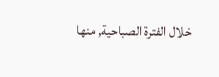خلال الفترة الصباحية, منها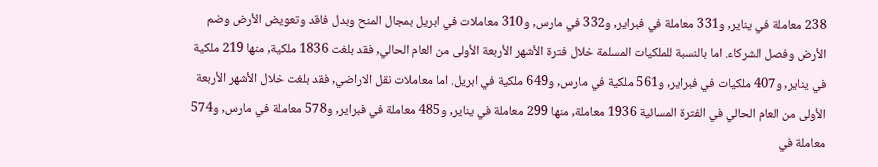238 معاملة في يناير, و331 معاملة في فبراير, و332 في مارس, و310 معاملات في ابريل بمجال المنح وبدل فاقد وتعويض الأرض وضم الأرض وفصل الشركاء. اما بالنسبة للملكيات المسلمة خلال فترة الأشهر الأربعة الأولى من العام الحالي, فقد بلغت 1836 ملكية, منها 219 ملكية في يناير, و407 ملكيات في فبراير, و561 ملكية في مارس, و649 ملكية في ابريل. اما معاملات نقل الاراضي, فقد بلغت خلال الأشهر الأربعة الأولى من العام الحالي في الفترة المسائية 1936 معاملة, منها 299 معاملة في يناير, و485 معاملة في فبراير, و578 معاملة في مارس, و574 معاملة في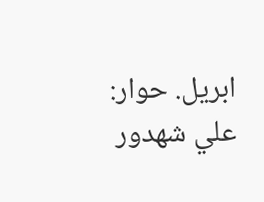ابريل. حوار: علي شهدور